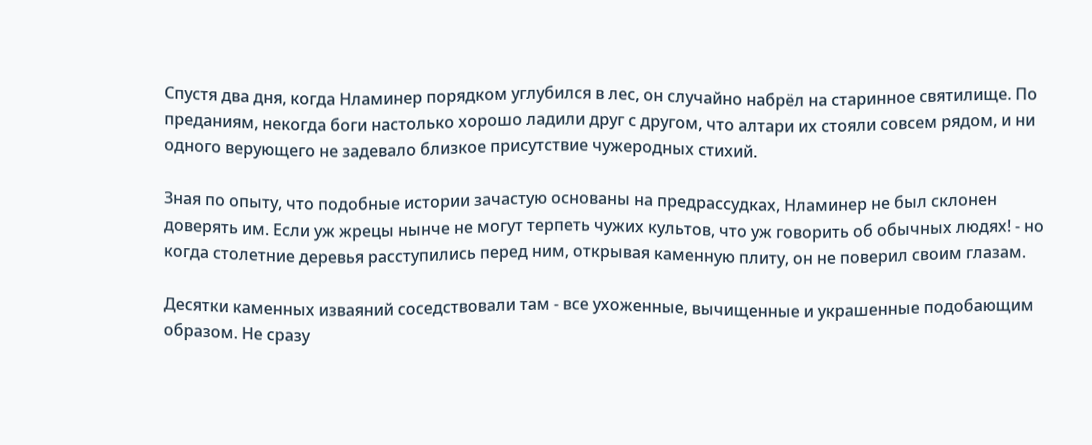Спустя два дня, когда Нламинер порядком углубился в лес, он случайно набрёл на старинное святилище. По преданиям, некогда боги настолько хорошо ладили друг с другом, что алтари их стояли совсем рядом, и ни одного верующего не задевало близкое присутствие чужеродных стихий.

Зная по опыту, что подобные истории зачастую основаны на предрассудках, Нламинер не был склонен доверять им. Если уж жрецы нынче не могут терпеть чужих культов, что уж говорить об обычных людях! - но когда столетние деревья расступились перед ним, открывая каменную плиту, он не поверил своим глазам.

Десятки каменных изваяний соседствовали там - все ухоженные, вычищенные и украшенные подобающим образом. Не сразу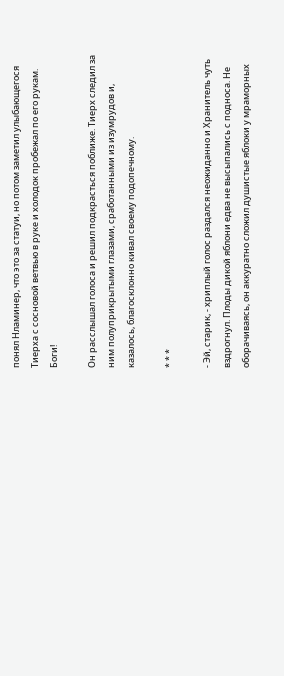понял Нламинер, что это за статуи, но потом заметил улыбающегося Тиерха с сосновой ветвью в руке и холодок пробежал по его рукам. Боги!

Он расслышал голоса и решил подкрасться поближе. Тиерх следил за ним полуприкрытыми глазами, сработанными из изумрудов и, казалось, благосклонно кивал своему подопечному.

* * *

- Эй, старик, - хриплый голос раздался неожиданно и Хранитель чуть вздрогнул. Плоды дикой яблони едва не высыпались с подноса. Не оборачиваясь, он аккуратно сложил душистые яблоки у мраморных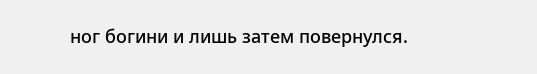ног богини и лишь затем повернулся.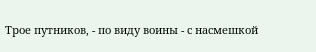Трое путников, - по виду воины - с насмешкой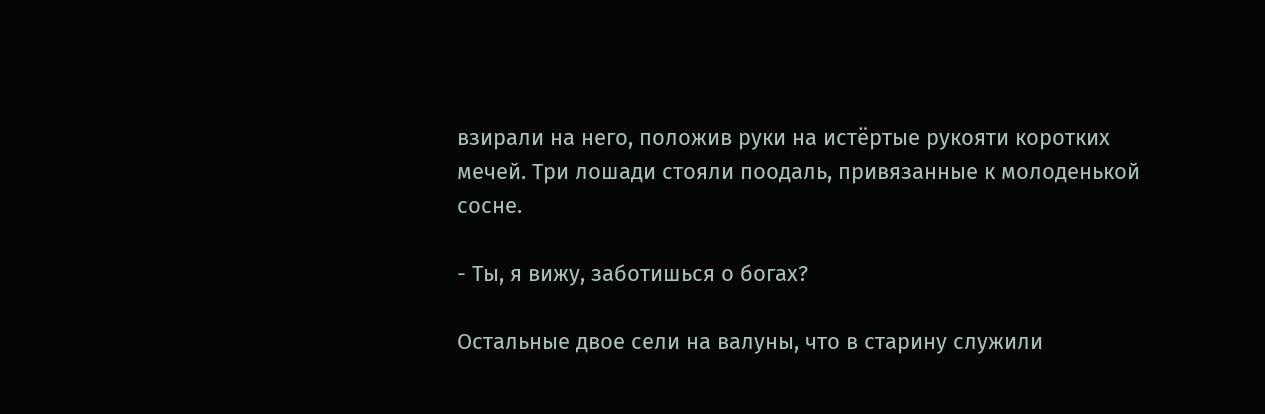взирали на него, положив руки на истёртые рукояти коротких мечей. Три лошади стояли поодаль, привязанные к молоденькой сосне.

- Ты, я вижу, заботишься о богах?

Остальные двое сели на валуны, что в старину служили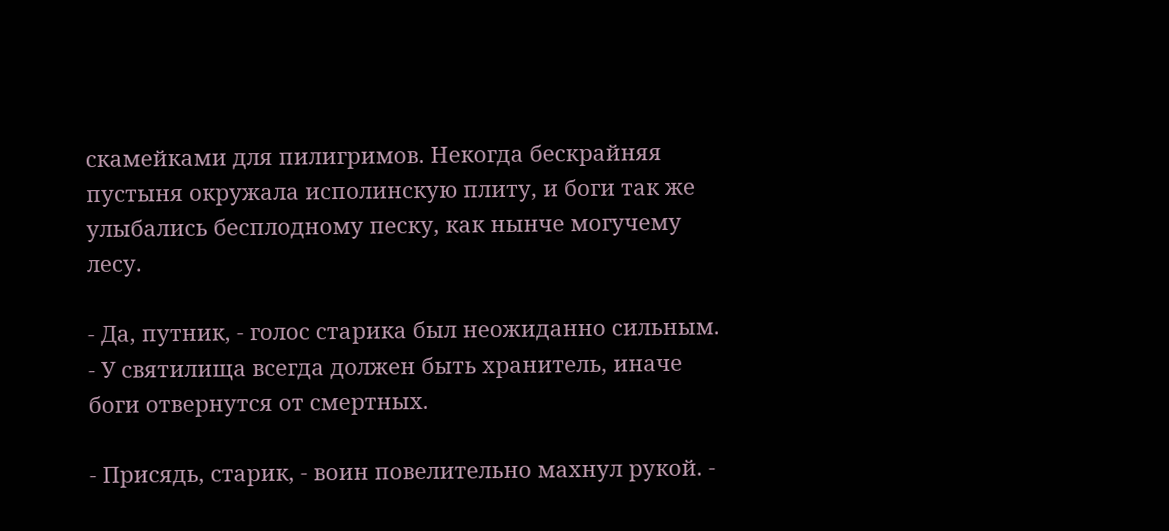скамейками для пилигримов. Некогда бескрайняя пустыня окружала исполинскую плиту, и боги так же улыбались бесплодному песку, как нынче могучему лесу.

- Да, путник, - голос старика был неожиданно сильным. - У святилища всегда должен быть хранитель, иначе боги отвернутся от смертных.

- Присядь, старик, - воин повелительно махнул рукой. -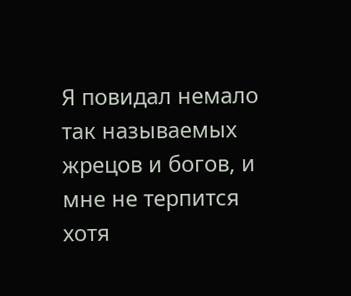Я повидал немало так называемых жрецов и богов, и мне не терпится хотя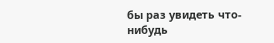бы раз увидеть что-нибудь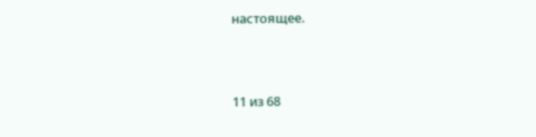настоящее.



11 из 68